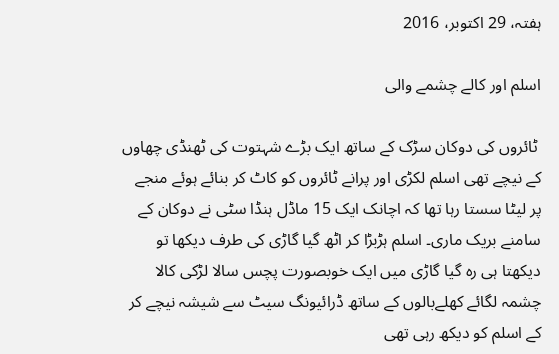ہفتہ، 29 اکتوبر، 2016

اسلم اور کالے چشمے والی

 ٹائروں کی دوکان سڑک کے ساتھ ایک بڑے شہتوت کی ٹھنڈی چھاوں کے نیچے تھی اسلم لکڑی اور پرانے ٹائروں کو کاٹ کر بنائے ہوئے منجے پر لیٹا سستا رہا تھا کہ اچانک ایک 15 ماڈل ہنڈا سٹی نے دوکان کے سامنے بریک ماری۔ اسلم ہڑبڑا کر اٹھ گیا گاڑی کی طرف دیکھا تو دیکھتا ہی رہ گیا گاڑی میں ایک خوبصورت پچس سالا لڑکی کالا چشمہ لگائے کھلےبالوں کے ساتھ ڈرائیونگ سیٹ سے شیشہ نیچے کر کے اسلم کو دیکھ رہی تھی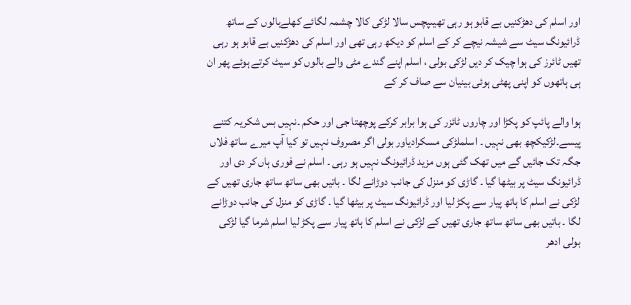اور اسلم کی دھڑکنیں بے قابو ہو رہی تھیںپچس سالا لڑکی کالا چشمہ لگائے کھلےبالوں کے ساتھ ڈرائیونگ سیٹ سے شیشہ نیچے کر کے اسلم کو دیکھ رہی تھی اور اسلم کی دھڑکنیں بے قابو ہو رہی تھیں ٹائرز کی ہوا چیک کر دیں لڑکی بولی ، اسلم اپنے گندے مٹی والے بالوں کو سیٹ کرتے ہوئے پھر ان ہی ہاتھوں کو اپنی پھٹی ہوئی بینیان سے صاف کر کے

ہوا والے پائپ کو پکڑا اور چاروں ٹائزر کی ہوا برابر کرکے پوچھتا جی اور حکم ۔نہیں بس شکریہ کتنے پیسے۔لڑکیکچھ بھی نہیں ۔ اسلملڑکی مسکرادیاور بولی اگر مصروف نہیں تو کیا آپ میرے ساتھ فلاں جگہ تک جائیں گے میں تھک گئی ہوں مزید ڈرائیونگ نہیں ہو رہی ۔ اسلم نے فوری ہاں کر دی اور ڈرائیونگ سیٹ پر بیٹھا گیا ۔ گاڑی کو منزل کی جانب دوڑانے لگا ۔ باتیں بھی ساتھ ساتھ جاری تھیں کے لڑکی نے اسلم کا ہاتھ پیار سے پکڑ لیا اور ڈرائیونگ سیٹ پر بیٹھا گیا ۔ گاڑی کو منزل کی جانب دوڑانے لگا ۔ باتیں بھی ساتھ ساتھ جاری تھیں کے لڑکی نے اسلم کا ہاتھ پیار سے پکڑ لیا اسلم شرما گیا لڑکی بولی ادھر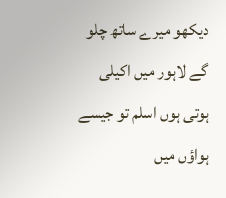دیکھو میرے ساتھ چلو گے لاہور میں اکیلی ہوتی ہوں اسلم تو جیسے ہواؤں میں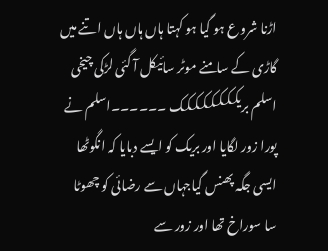اڑنا شروع ہو گیا ہو کہتا ہاں ہاں ہاں اتنے میں گاڑی کے سامنے موٹر سائیکل آ گئی لڑکی چیخی اسلم بریکککککککک ۔۔۔۔۔۔اسلم نے پورا زور لگایا اور بریک کو ایسے دبایا کہ انگوٹھا ایسی جگہ پھنس گیاجہاں سے رضائی کو چھوٹا سا سوراخ تھا اور زور سے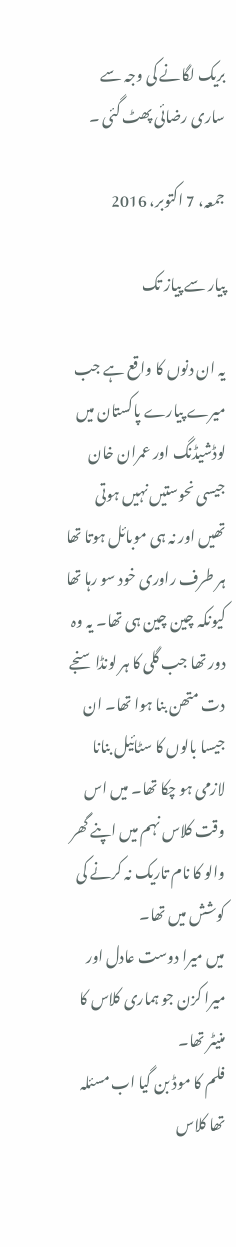بریک لگانے کی وجہ سے ساری رضائی پھٹ گئی ۔

جمعہ، 7 اکتوبر، 2016

پیار سے پیاز تک

یہ ان دنوں کا واقع ہے جب میرے پیارے پاکستان میں لوڈشیڈنگ اور عمران خان جیسی نحوستیں نہیں ہوتی تھیں اور نہ ہی موبائل ہوتا تھا ہر طرف راوری خود سو رہا تھا کیونکہ چین چین ہی تھا۔ یہ وہ دور تھا جب گلی کا ہر لونڈا سنجے دت متھن بنا ہوا تھا۔ ان جیسا بالوں کا سٹائیل بنانا لازمی ہو چکا تھا۔ میں اس وقت کلاس نہم میں اپنے گھر والو کا نام تاریک نہ کرنے کی کوشش میں تھا۔
میں میرا دوست عادل اور میرا کزن جو ہماری کلاس کا منیٹر تھا۔
فلم کا موڈ بن گیا اب مسئلہ تھا کلاس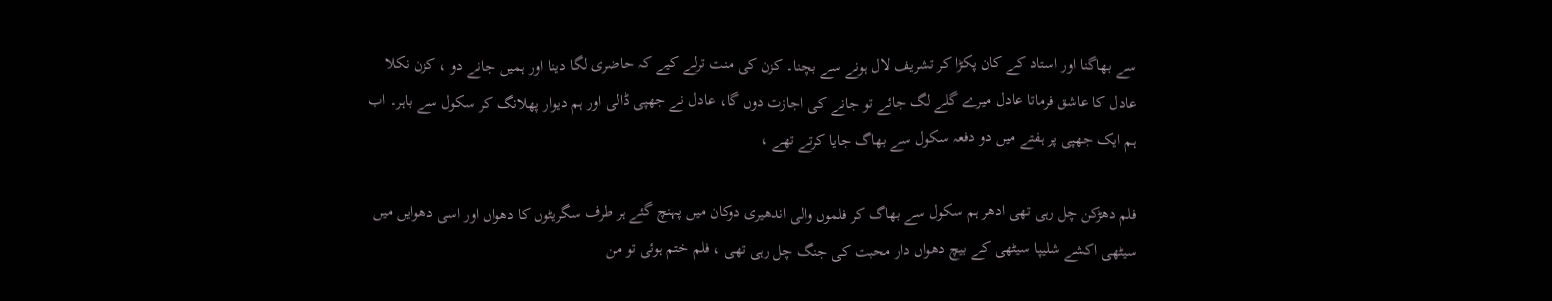سے بھاگنا اور استاد کے کان پکڑا کر تشریف لال ہونے سے بچنا۔ کزن کی منت ترلے کیے کہ حاضری لگا دینا اور ہمیں جانے دو ، کزن نکلا عادل کا عاشق فرماتا عادل میرے گلے لگ جائے تو جانے کی اجازت دوں گا، عادل نے جھپی ڈالی اور ہم دیوار پھلانگ کر سکول سے باہر۔ اب ہم ایک جھپی پر ہفتے میں دو دفعہ سکول سے بھاگ جایا کرتے تھے ،

فلم دھڑکن چل رہی تھی ادھر ہم سکول سے بھاگ کر فلموں والی اندھیری دوکان میں پہنچ گئے ہر طرف سگریٹوں کا دھواں اور اسی دھوایں میں سیٹھی اکشے شلیپا سیٹھی کے بیچ دھواں دار محبت کی جنگ چل رہی تھی ، فلم ختم ہوئی تو من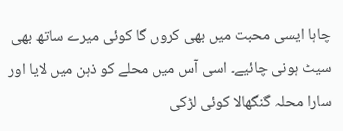چاہا ایسی محبت میں بھی کروں گا کوئی میرے ساتھ بھی سیٹ ہونی چائیے۔ اسی آس میں محلے کو ذہن میں لایا اور سارا محلہ گنگھالا کوئی لڑکی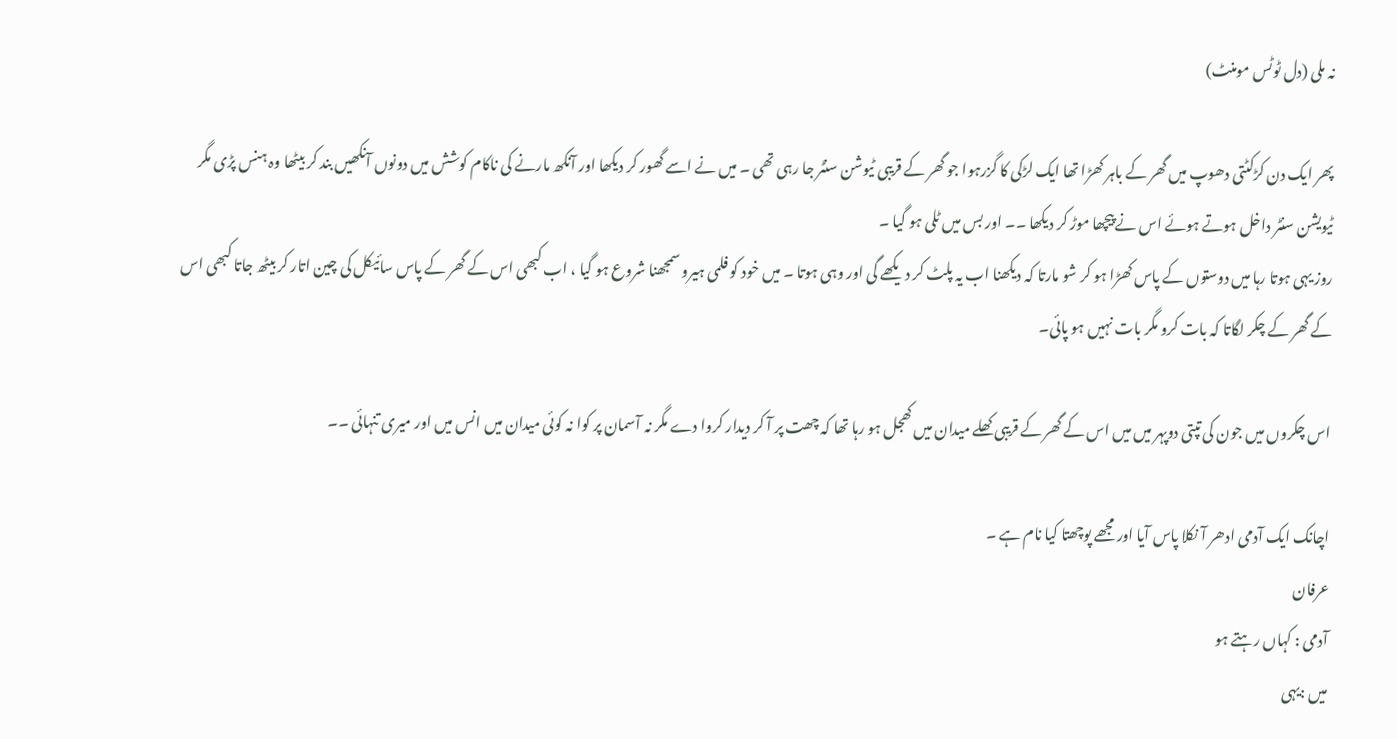نہ ملی (دل ٹوٹس مومنٹ)

پھر ایک دن کڑکٹتی دھوپ میں گھر کے باہر کھڑا تھا ایک لڑکی کا گزرہوا جو گھر کے قریبی ٹیوشن سنٹر جا رہی تھی ۔ میں نے اسے گھور کر دیکھا اور آنکھ مارنے کی ناکام کوشش میں دونوں آنکھیں بند کر بیٹھا وہ ہنس پڑی مگر ٹیویشن سنٹر داخل ہوتے ہوئے اس نے پیچھا موڑ کر دیکھا ۔۔ اور بس میں ٹلی ہو گیا ۔
روز یہی ہوتا رہا میں دوستوں کے پاس کھڑا ہو کر شو مارتا کہ دیکھنا اب یہ پلٹ کر دیکھے گی اور وہی ہوتا ۔ میں خود کو فلمی ہیرو سمجھنا شروع ہو گیا ، اب کبھی اس کے گھر کے پاس سائیکل کی چین اتار کر بیٹھ جاتا کبھی اس کے گھر کے چکر لگاتا کہ بات کرو مگر بات نہیں ہو پائی۔

اس چکروں میں جون کی تپتی دوپہر میں میں اس کے گھر کے قریبی کھلے میدان میں کھجل ہو رہا تھا کہ چھت پر آ کر دیدار کروا دے مگر نہ آسمان پر کوا نہ کوئی میدان میں انس میں اور میری تنہائی ۔۔

اچانک ایک آدمی ادھر آ نکلا پاس آیا اور مجھے پوچھتا کیا نام ہے ۔
عرفان
آدمی : کہاں رہتے ہو
میں :یہی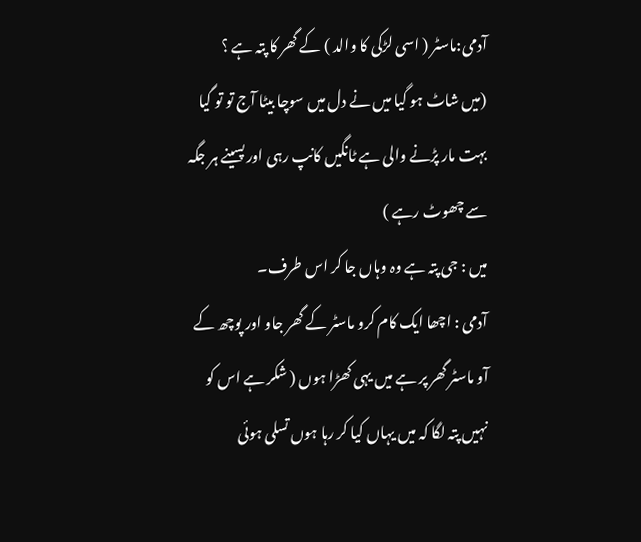آدمی:ماسٹر ( اسی لڑکی کا والد ) کے گھر کا پتہ ہے ؟
(میں شاٹ ہو گیا میں نے دل میں سوچا بیٹا آج تو تو گیا بہت مار پڑنے والی ہے ٹانگیں کانپ رہی اور پسینے ہر جگہ سے چھوٹ رہے )
میں : جی پتہ ہے وہ وہاں جا کر اس طرف۔
آدمی : اچھا ایک کام کرو ماسٹر کے گھر جاو اور پوچھ کے آو ماسٹر گھر پر ہے میں یہی کھڑا ہوں ( شکر ہے اس کو نہیں پتہ لگا کہ میں یہاں کیا کر رہا ہوں تسلی ہوئی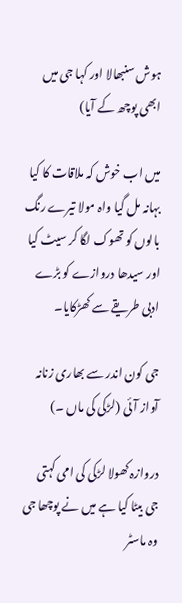ہوش سنبھالا اور کہا جی میں ابھی پوچھ کے آیا)

میں اب خوش کہ ملاقات کا کیا بہانہ مل گیا واہ مولا تیرے رنگ بالوں کو تھوک لگا کر سیٹ کیا اور سیدھا دروازے کو بڑے ادبی طریقے سے کھڑکایا۔

جی کون اندر سے بھاری زنانہ آواز آئی (لڑکی کی ماں ۔)

دروازہ کھولا لڑکی کی امی کہتی جی بیٹا کیا ہے میں نے پوچھا جی وہ ماسٹر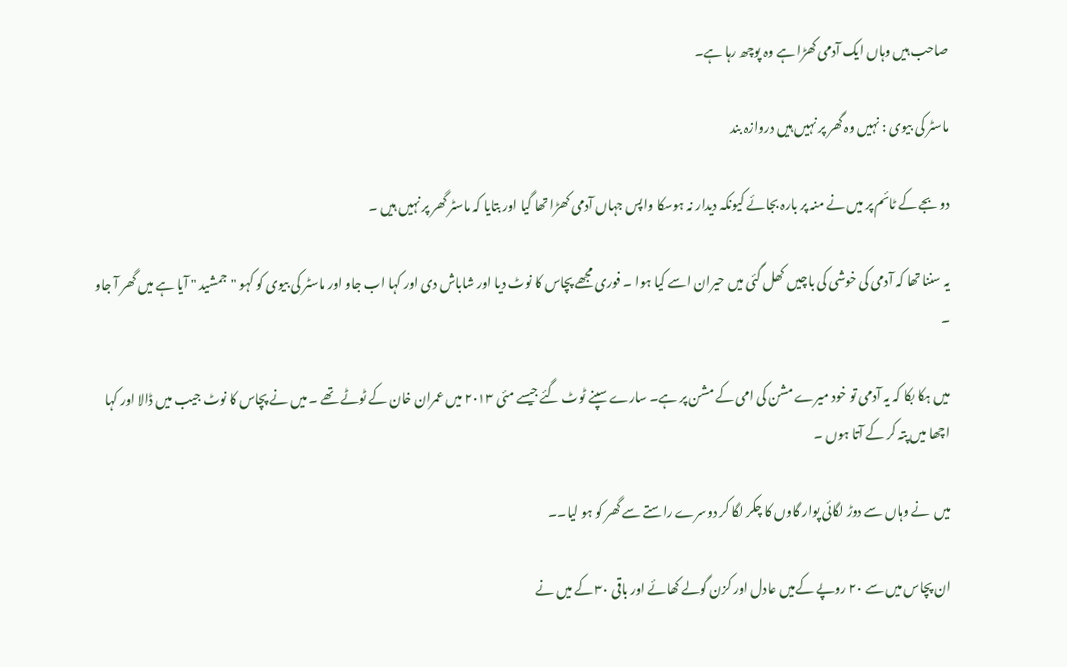صاحب ہیں وہاں ایک آدمی کھڑا ہے وہ پوچھ رہا ہے۔

ماسٹر کی بیوی : نہیں وہ گھر پر نہیں ہیں دروازہ بند

دو بجے کے ٹائم پر میں نے منہ پر بارہ بجائے کیونکہ دیدار نہ ہوسکا واپس جہاں آدمی کھڑا تھا گیا اور بتایا کہ ماسٹر گھر پر نہیں ہیں ۔

یہ سننا تھا کہ آدمی کی خوشی کی باچیں کھل گئی میں حیران اسے کیا ہوا ۔ فوری مجھے پچاس کا نوٹ دیا اور شاباش دی اور کہا اب جاو اور ماسٹر کی بیوی کو کہو "جمشید " آیا ہے میں گھر آ جاو ۔

میں ہکا بکا کہ یہ آدمی تو خود میرے مشن کی امی کے مشن پر ہے۔ سارے سپنے ٹوٹ گئے جیسے مئی ٢٠١٣ میں عمران خان کے ٹوٹے تھے ۔ میں نے پچاس کا نوٹ جیب میں ڈالا اور کہا اچھا میں پتہ کر کے آتا ہوں ۔

میں  نے وہاں سے دوڑ لگائی پوار گاوں کا چکر لگا کر دوسرے راستے سے گھر کو ہو لیا۔۔

ان پچاس میں سے ٢٠ روپے کےمیں عادل اور کزن گولے کھائے اور باقی ٣٠ کے میں نے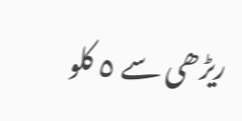ریڑھی سے ٥ کلو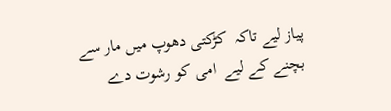پیاز لیے تاکہ  کڑکتی دھوپ میں مار سے بچنے کے لیے  امی کو رشوت دے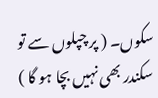سکوں۔ ( پر چپلوں سے تو سکندر بھی نہیں بچا ہو گا )